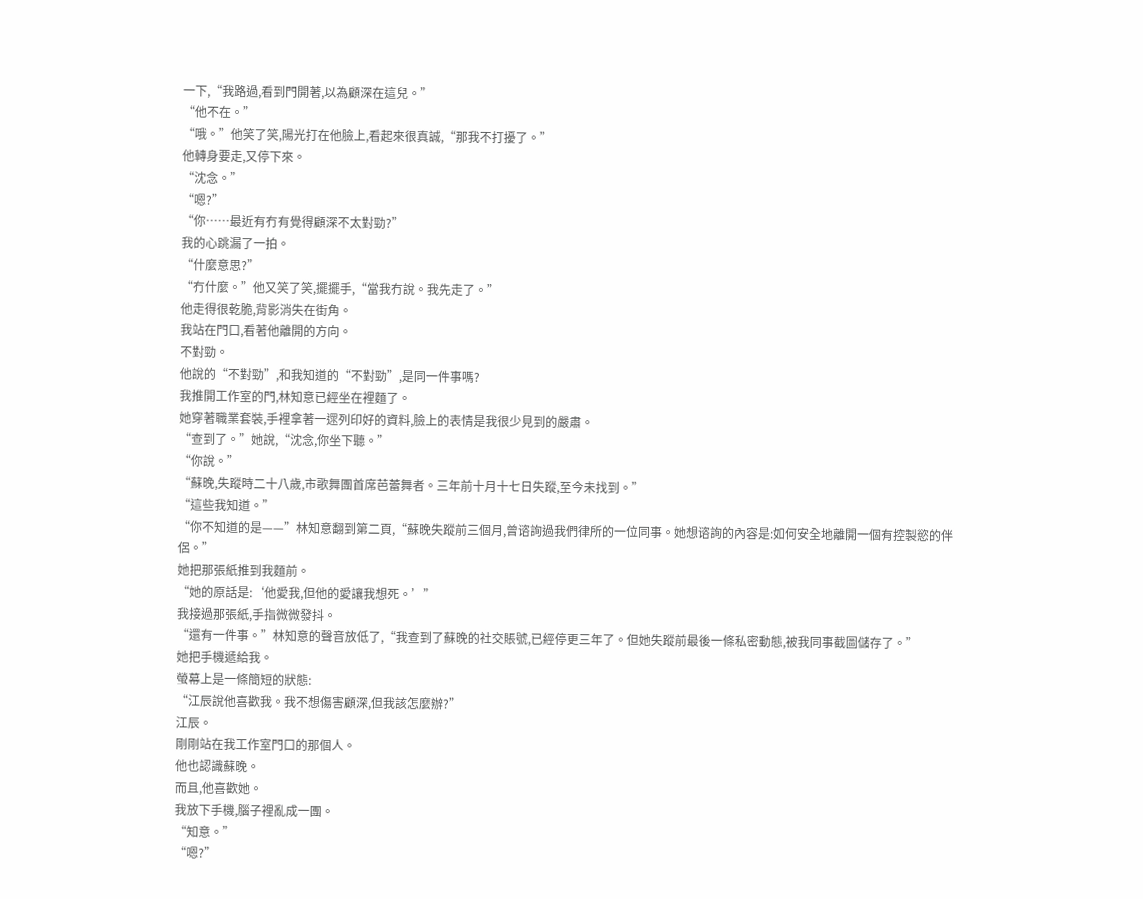一下,“我路過,看到門開著,以為顧深在這兒。”
“他不在。”
“哦。”他笑了笑,陽光打在他臉上,看起來很真誠,“那我不打擾了。”
他轉身要走,又停下來。
“沈念。”
“嗯?”
“你……最近有冇有覺得顧深不太對勁?”
我的心跳漏了一拍。
“什麼意思?”
“冇什麼。”他又笑了笑,擺擺手,“當我冇說。我先走了。”
他走得很乾脆,背影消失在街角。
我站在門口,看著他離開的方向。
不對勁。
他說的“不對勁”,和我知道的“不對勁”,是同一件事嗎?
我推開工作室的門,林知意已經坐在裡麵了。
她穿著職業套裝,手裡拿著一遝列印好的資料,臉上的表情是我很少見到的嚴肅。
“查到了。”她說,“沈念,你坐下聽。”
“你說。”
“蘇晚,失蹤時二十八歲,市歌舞團首席芭蕾舞者。三年前十月十七日失蹤,至今未找到。”
“這些我知道。”
“你不知道的是——”林知意翻到第二頁,“蘇晚失蹤前三個月,曾谘詢過我們律所的一位同事。她想谘詢的內容是:如何安全地離開一個有控製慾的伴侶。”
她把那張紙推到我麵前。
“她的原話是:‘他愛我,但他的愛讓我想死。’”
我接過那張紙,手指微微發抖。
“還有一件事。”林知意的聲音放低了,“我查到了蘇晚的社交賬號,已經停更三年了。但她失蹤前最後一條私密動態,被我同事截圖儲存了。”
她把手機遞給我。
螢幕上是一條簡短的狀態:
“江辰說他喜歡我。我不想傷害顧深,但我該怎麼辦?”
江辰。
剛剛站在我工作室門口的那個人。
他也認識蘇晚。
而且,他喜歡她。
我放下手機,腦子裡亂成一團。
“知意。”
“嗯?”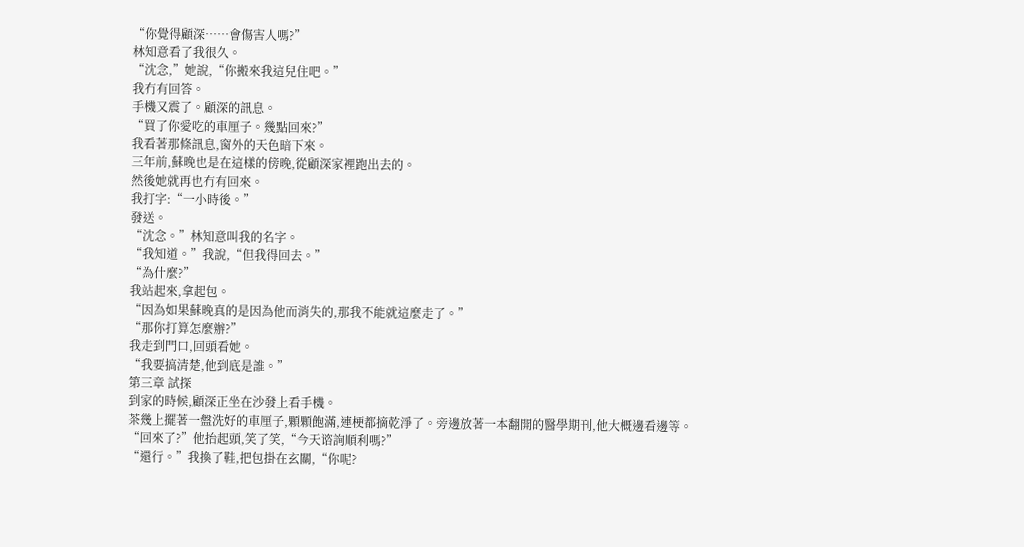“你覺得顧深……會傷害人嗎?”
林知意看了我很久。
“沈念,”她說,“你搬來我這兒住吧。”
我冇有回答。
手機又震了。顧深的訊息。
“買了你愛吃的車厘子。幾點回來?”
我看著那條訊息,窗外的天色暗下來。
三年前,蘇晚也是在這樣的傍晚,從顧深家裡跑出去的。
然後她就再也冇有回來。
我打字:“一小時後。”
發送。
“沈念。”林知意叫我的名字。
“我知道。”我說,“但我得回去。”
“為什麼?”
我站起來,拿起包。
“因為如果蘇晚真的是因為他而消失的,那我不能就這麼走了。”
“那你打算怎麼辦?”
我走到門口,回頭看她。
“我要搞清楚,他到底是誰。”
第三章 試探
到家的時候,顧深正坐在沙發上看手機。
茶幾上擺著一盤洗好的車厘子,顆顆飽滿,連梗都摘乾淨了。旁邊放著一本翻開的醫學期刊,他大概邊看邊等。
“回來了?”他抬起頭,笑了笑,“今天谘詢順利嗎?”
“還行。”我換了鞋,把包掛在玄關,“你呢?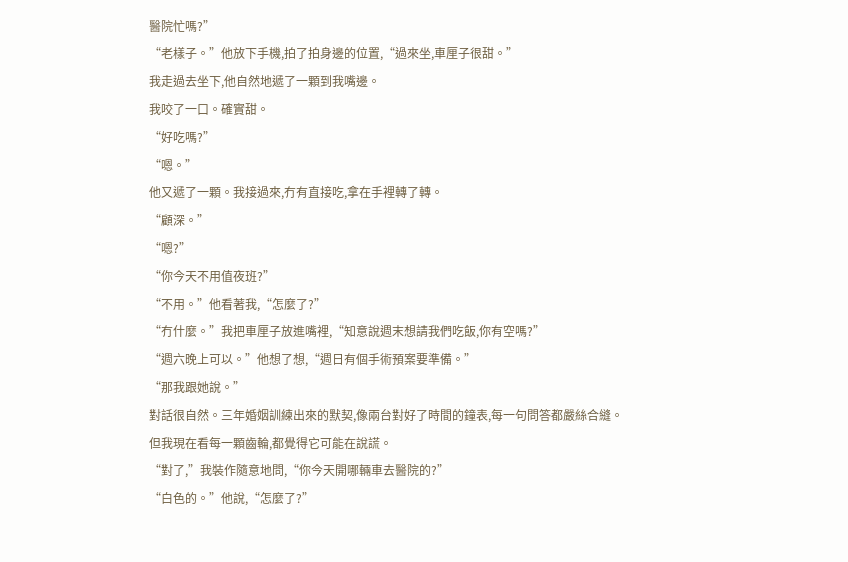醫院忙嗎?”
“老樣子。”他放下手機,拍了拍身邊的位置,“過來坐,車厘子很甜。”
我走過去坐下,他自然地遞了一顆到我嘴邊。
我咬了一口。確實甜。
“好吃嗎?”
“嗯。”
他又遞了一顆。我接過來,冇有直接吃,拿在手裡轉了轉。
“顧深。”
“嗯?”
“你今天不用值夜班?”
“不用。”他看著我,“怎麼了?”
“冇什麼。”我把車厘子放進嘴裡,“知意說週末想請我們吃飯,你有空嗎?”
“週六晚上可以。”他想了想,“週日有個手術預案要準備。”
“那我跟她說。”
對話很自然。三年婚姻訓練出來的默契,像兩台對好了時間的鐘表,每一句問答都嚴絲合縫。
但我現在看每一顆齒輪,都覺得它可能在說謊。
“對了,”我裝作隨意地問,“你今天開哪輛車去醫院的?”
“白色的。”他說,“怎麼了?”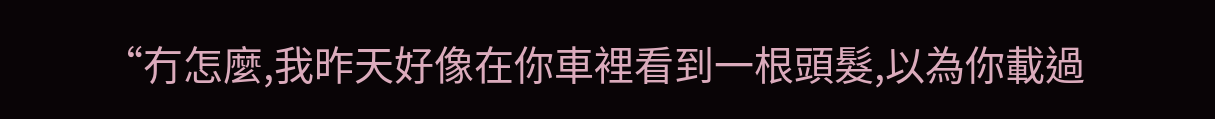“冇怎麼,我昨天好像在你車裡看到一根頭髮,以為你載過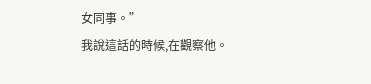女同事。”
我說這話的時候,在觀察他。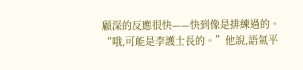顧深的反應很快——快到像是排練過的。
“哦,可能是李護士長的。”他說,語氣平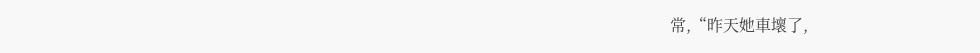常,“昨天她車壞了,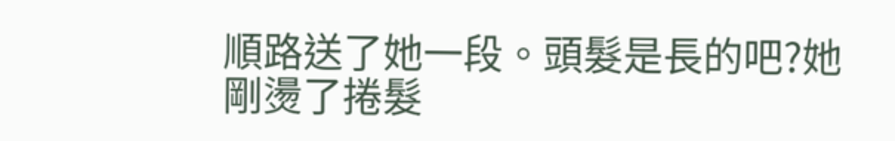順路送了她一段。頭髮是長的吧?她剛燙了捲髮